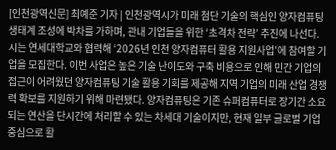[인천광역신문] 최예준 기자 | 인천광역시가 미래 첨단 기술의 핵심인 양자컴퓨팅 생태계 조성에 박차를 가하며, 관내 기업들을 위한 ‘초격차 전략’ 추진에 나선다. 시는 연세대학교와 협력해 ‘2026년 인천 양자컴퓨터 활용 지원사업’에 참여할 기업을 모집한다. 이번 사업은 높은 기술 난이도와 구축 비용으로 인해 민간 기업의 접근이 어려웠던 양자컴퓨팅 기술 활용 기회를 제공해 지역 기업의 미래 산업 경쟁력 확보를 지원하기 위해 마련됐다. 양자컴퓨팅은 기존 슈퍼컴퓨터로 장기간 소요되는 연산을 단시간에 처리할 수 있는 차세대 기술이지만, 현재 일부 글로벌 기업 중심으로 활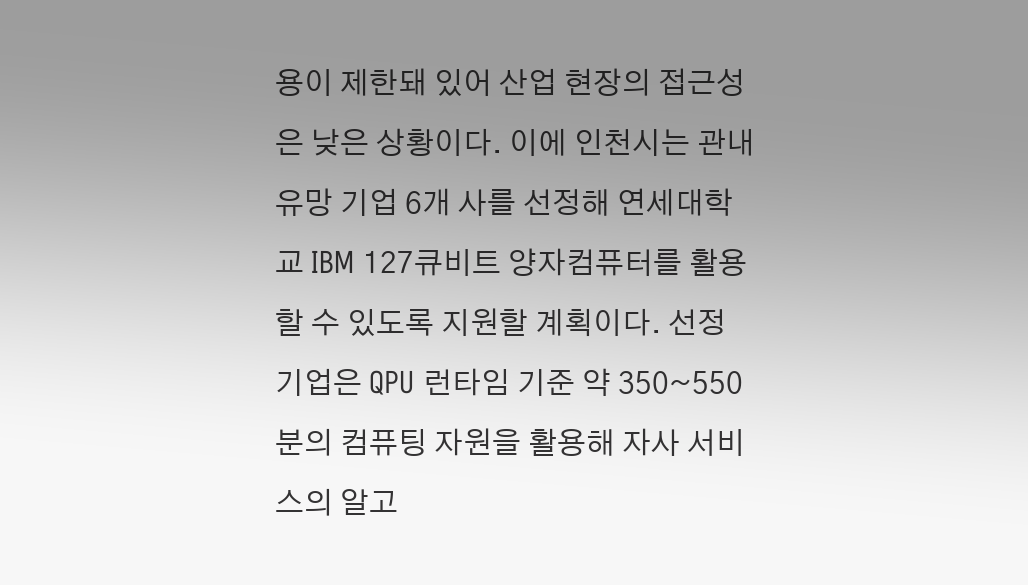용이 제한돼 있어 산업 현장의 접근성은 낮은 상황이다. 이에 인천시는 관내 유망 기업 6개 사를 선정해 연세대학교 IBM 127큐비트 양자컴퓨터를 활용할 수 있도록 지원할 계획이다. 선정 기업은 QPU 런타임 기준 약 350~550분의 컴퓨팅 자원을 활용해 자사 서비스의 알고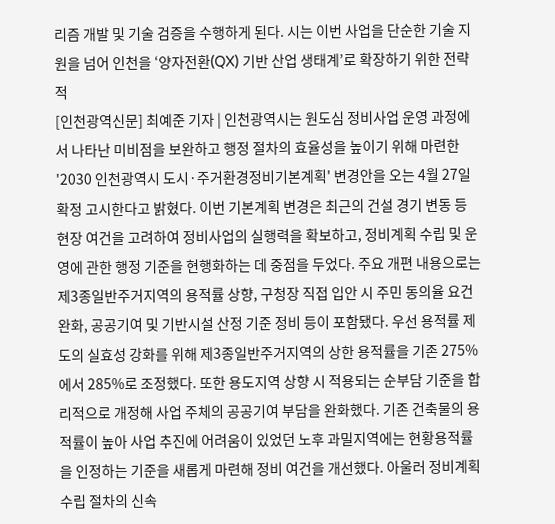리즘 개발 및 기술 검증을 수행하게 된다. 시는 이번 사업을 단순한 기술 지원을 넘어 인천을 ‘양자전환(QX) 기반 산업 생태계’로 확장하기 위한 전략적
[인천광역신문] 최예준 기자 | 인천광역시는 원도심 정비사업 운영 과정에서 나타난 미비점을 보완하고 행정 절차의 효율성을 높이기 위해 마련한 '2030 인천광역시 도시·주거환경정비기본계획' 변경안을 오는 4월 27일 확정 고시한다고 밝혔다. 이번 기본계획 변경은 최근의 건설 경기 변동 등 현장 여건을 고려하여 정비사업의 실행력을 확보하고, 정비계획 수립 및 운영에 관한 행정 기준을 현행화하는 데 중점을 두었다. 주요 개편 내용으로는 제3종일반주거지역의 용적률 상향, 구청장 직접 입안 시 주민 동의율 요건 완화, 공공기여 및 기반시설 산정 기준 정비 등이 포함됐다. 우선 용적률 제도의 실효성 강화를 위해 제3종일반주거지역의 상한 용적률을 기존 275%에서 285%로 조정했다. 또한 용도지역 상향 시 적용되는 순부담 기준을 합리적으로 개정해 사업 주체의 공공기여 부담을 완화했다. 기존 건축물의 용적률이 높아 사업 추진에 어려움이 있었던 노후 과밀지역에는 현황용적률을 인정하는 기준을 새롭게 마련해 정비 여건을 개선했다. 아울러 정비계획 수립 절차의 신속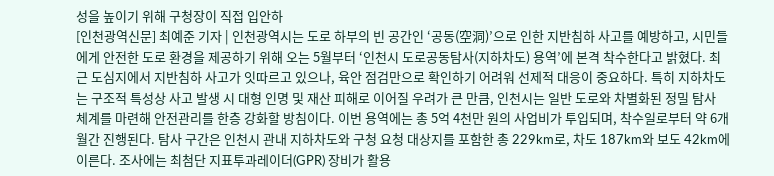성을 높이기 위해 구청장이 직접 입안하
[인천광역신문] 최예준 기자 | 인천광역시는 도로 하부의 빈 공간인 ‘공동(空洞)’으로 인한 지반침하 사고를 예방하고, 시민들에게 안전한 도로 환경을 제공하기 위해 오는 5월부터 ‘인천시 도로공동탐사(지하차도) 용역’에 본격 착수한다고 밝혔다. 최근 도심지에서 지반침하 사고가 잇따르고 있으나, 육안 점검만으로 확인하기 어려워 선제적 대응이 중요하다. 특히 지하차도는 구조적 특성상 사고 발생 시 대형 인명 및 재산 피해로 이어질 우려가 큰 만큼, 인천시는 일반 도로와 차별화된 정밀 탐사 체계를 마련해 안전관리를 한층 강화할 방침이다. 이번 용역에는 총 5억 4천만 원의 사업비가 투입되며, 착수일로부터 약 6개월간 진행된다. 탐사 구간은 인천시 관내 지하차도와 구청 요청 대상지를 포함한 총 229km로, 차도 187km와 보도 42km에 이른다. 조사에는 최첨단 지표투과레이더(GPR) 장비가 활용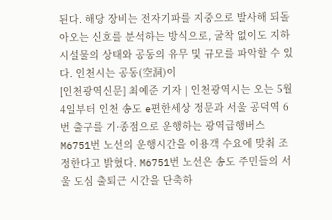된다. 해당 장비는 전자기파를 지중으로 발사해 되돌아오는 신호를 분석하는 방식으로, 굴착 없이도 지하 시설물의 상태와 공동의 유무 및 규모를 파악할 수 있다. 인천시는 공동(空洞)이
[인천광역신문] 최예준 기자 | 인천광역시는 오는 5월 4일부터 인천 송도 e편한세상 정문과 서울 공덕역 6번 출구를 기·종점으로 운행하는 광역급행버스 M6751번 노선의 운행시간을 이용객 수요에 맞춰 조정한다고 밝혔다. M6751번 노선은 송도 주민들의 서울 도심 출퇴근 시간을 단축하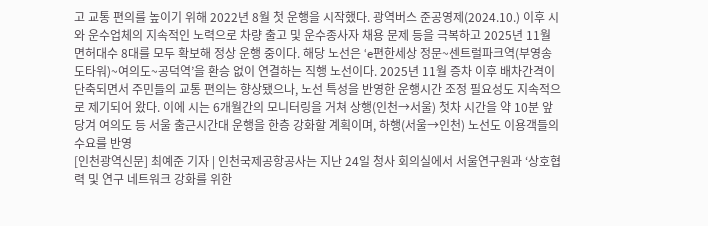고 교통 편의를 높이기 위해 2022년 8월 첫 운행을 시작했다. 광역버스 준공영제(2024.10.) 이후 시와 운수업체의 지속적인 노력으로 차량 출고 및 운수종사자 채용 문제 등을 극복하고 2025년 11월 면허대수 8대를 모두 확보해 정상 운행 중이다. 해당 노선은 ‘e편한세상 정문~센트럴파크역(부영송도타워)~여의도~공덕역’을 환승 없이 연결하는 직행 노선이다. 2025년 11월 증차 이후 배차간격이 단축되면서 주민들의 교통 편의는 향상됐으나, 노선 특성을 반영한 운행시간 조정 필요성도 지속적으로 제기되어 왔다. 이에 시는 6개월간의 모니터링을 거쳐 상행(인천→서울) 첫차 시간을 약 10분 앞당겨 여의도 등 서울 출근시간대 운행을 한층 강화할 계획이며, 하행(서울→인천) 노선도 이용객들의 수요를 반영
[인천광역신문] 최예준 기자 | 인천국제공항공사는 지난 24일 청사 회의실에서 서울연구원과 ‘상호협력 및 연구 네트워크 강화를 위한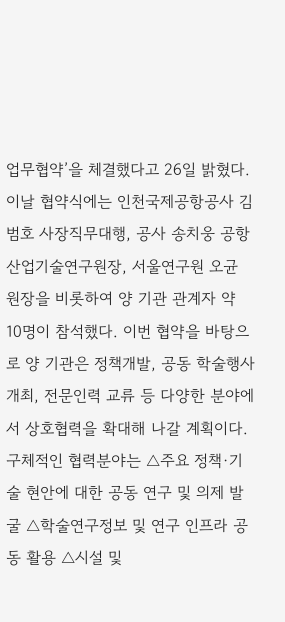업무협약’을 체결했다고 26일 밝혔다. 이날 협약식에는 인천국제공항공사 김범호 사장직무대행, 공사 송치웅 공항산업기술연구원장, 서울연구원 오균 원장을 비롯하여 양 기관 관계자 약 10명이 참석했다. 이번 협약을 바탕으로 양 기관은 정책개발, 공동 학술행사 개최, 전문인력 교류 등 다양한 분야에서 상호협력을 확대해 나갈 계획이다. 구체적인 협력분야는 △주요 정책·기술 현안에 대한 공동 연구 및 의제 발굴 △학술연구정보 및 연구 인프라 공동 활용 △시설 및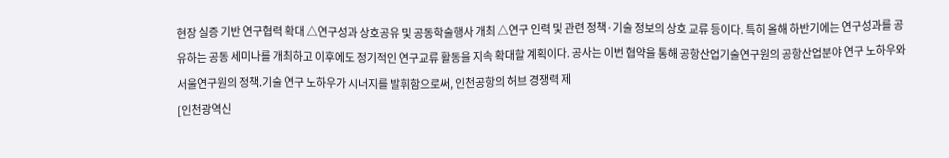현장 실증 기반 연구협력 확대 △연구성과 상호공유 및 공동학술행사 개최 △연구 인력 및 관련 정책·기술 정보의 상호 교류 등이다. 특히 올해 하반기에는 연구성과를 공유하는 공동 세미나를 개최하고 이후에도 정기적인 연구교류 활동을 지속 확대할 계획이다. 공사는 이번 협약을 통해 공항산업기술연구원의 공항산업분야 연구 노하우와 서울연구원의 정책․기술 연구 노하우가 시너지를 발휘함으로써, 인천공항의 허브 경쟁력 제
[인천광역신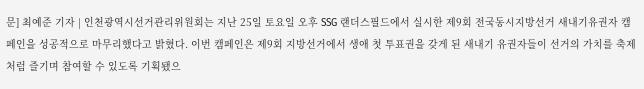문] 최예준 기자 | 인천광역시선거관리위원회는 지난 25일 토요일 오후 SSG 랜더스필드에서 실시한 제9회 전국동시지방선거 새내기유권자 캠페인을 성공적으로 마무리했다고 밝혔다. 이번 캠페인은 제9회 지방선거에서 생애 첫 투표권을 갖게 된 새내기 유권자들이 선거의 가치를 축제처럼 즐기며 참여할 수 있도록 기획됐으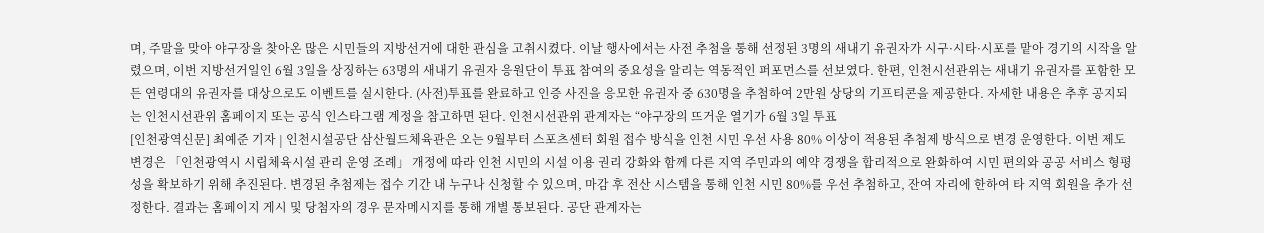며, 주말을 맞아 야구장을 찾아온 많은 시민들의 지방선거에 대한 관심을 고취시켰다. 이날 행사에서는 사전 추첨을 통해 선정된 3명의 새내기 유권자가 시구·시타·시포를 맡아 경기의 시작을 알렸으며, 이번 지방선거일인 6월 3일을 상징하는 63명의 새내기 유권자 응원단이 투표 참여의 중요성을 알리는 역동적인 퍼포먼스를 선보였다. 한편, 인천시선관위는 새내기 유권자를 포함한 모든 연령대의 유권자를 대상으로도 이벤트를 실시한다. (사전)투표를 완료하고 인증 사진을 응모한 유권자 중 630명을 추첨하여 2만원 상당의 기프티콘을 제공한다. 자세한 내용은 추후 공지되는 인천시선관위 홈페이지 또는 공식 인스타그램 계정을 참고하면 된다. 인천시선관위 관계자는 “야구장의 뜨거운 열기가 6월 3일 투표
[인천광역신문] 최예준 기자 | 인천시설공단 삼산월드체육관은 오는 9월부터 스포츠센터 회원 접수 방식을 인천 시민 우선 사용 80% 이상이 적용된 추첨제 방식으로 변경 운영한다. 이번 제도 변경은 「인천광역시 시립체육시설 관리 운영 조례」 개정에 따라 인천 시민의 시설 이용 권리 강화와 함께 다른 지역 주민과의 예약 경쟁을 합리적으로 완화하여 시민 편의와 공공 서비스 형평성을 확보하기 위해 추진된다. 변경된 추첨제는 접수 기간 내 누구나 신청할 수 있으며, 마감 후 전산 시스템을 통해 인천 시민 80%를 우선 추첨하고, 잔여 자리에 한하여 타 지역 회원을 추가 선정한다. 결과는 홈페이지 게시 및 당첨자의 경우 문자메시지를 통해 개별 통보된다. 공단 관계자는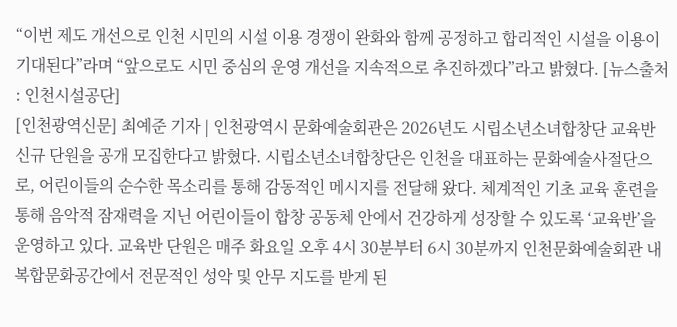“이번 제도 개선으로 인천 시민의 시설 이용 경쟁이 완화와 함께 공정하고 합리적인 시설을 이용이 기대된다”라며 “앞으로도 시민 중심의 운영 개선을 지속적으로 추진하겠다”라고 밝혔다. [뉴스출처 : 인천시설공단]
[인천광역신문] 최예준 기자 | 인천광역시 문화예술회관은 2026년도 시립소년소녀합창단 교육반 신규 단원을 공개 모집한다고 밝혔다. 시립소년소녀합창단은 인천을 대표하는 문화예술사절단으로, 어린이들의 순수한 목소리를 통해 감동적인 메시지를 전달해 왔다. 체계적인 기초 교육 훈련을 통해 음악적 잠재력을 지닌 어린이들이 합창 공동체 안에서 건강하게 성장할 수 있도록 ‘교육반’을 운영하고 있다. 교육반 단원은 매주 화요일 오후 4시 30분부터 6시 30분까지 인천문화예술회관 내 복합문화공간에서 전문적인 성악 및 안무 지도를 받게 된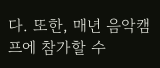다. 또한, 매년 음악캠프에 참가할 수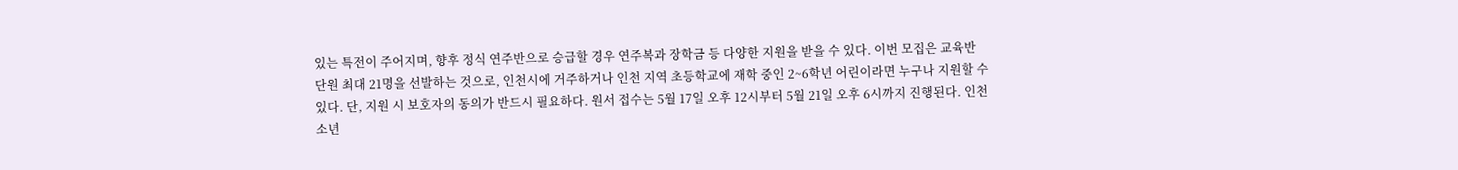있는 특전이 주어지며, 향후 정식 연주반으로 승급할 경우 연주복과 장학금 등 다양한 지원을 받을 수 있다. 이번 모집은 교육반 단원 최대 21명을 선발하는 것으로, 인천시에 거주하거나 인천 지역 초등학교에 재학 중인 2~6학년 어린이라면 누구나 지원할 수 있다. 단, 지원 시 보호자의 동의가 반드시 필요하다. 원서 접수는 5월 17일 오후 12시부터 5월 21일 오후 6시까지 진행된다. 인천소년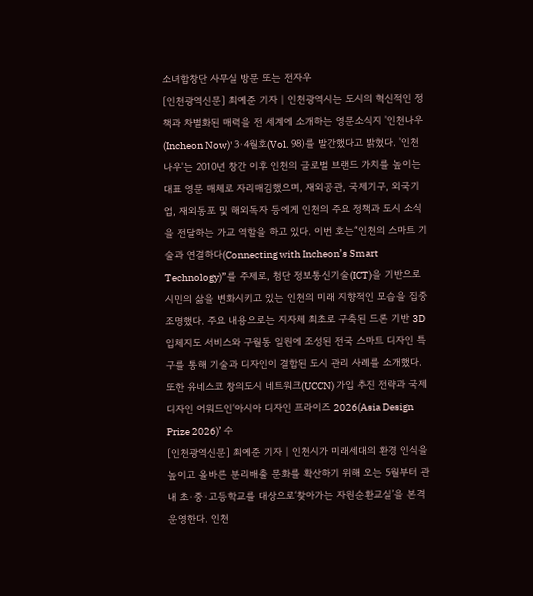소녀합창단 사무실 방문 또는 전자우
[인천광역신문] 최예준 기자 | 인천광역시는 도시의 혁신적인 정책과 차별화된 매력을 전 세계에 소개하는 영문소식지 '인천나우(Incheon Now)' 3·4월호(Vol. 98)를 발간했다고 밝혔다. '인천나우'는 2010년 창간 이후 인천의 글로벌 브랜드 가치를 높이는 대표 영문 매체로 자리매김했으며, 재외공관, 국제기구, 외국기업, 재외동포 및 해외독자 등에게 인천의 주요 정책과 도시 소식을 전달하는 가교 역할을 하고 있다. 이번 호는“인천의 스마트 기술과 연결하다(Connecting with Incheon’s Smart Technology)”를 주제로, 첨단 정보통신기술(ICT)을 기반으로 시민의 삶을 변화시키고 있는 인천의 미래 지향적인 모습을 집중 조명했다. 주요 내용으로는 지자체 최초로 구축된 드론 기반 3D 입체지도 서비스와 구월동 일원에 조성된 전국 스마트 디자인 특구를 통해 기술과 디자인이 결합된 도시 관리 사례를 소개했다. 또한 유네스코 창의도시 네트워크(UCCN) 가입 추진 전략과 국제 디자인 어워드인‘아시아 디자인 프라이즈 2026(Asia Design Prize 2026)’ 수
[인천광역신문] 최예준 기자 | 인천시가 미래세대의 환경 인식을 높이고 올바른 분리배출 문화를 확산하기 위해 오는 5월부터 관내 초·중·고등학교를 대상으로‘찾아가는 자원순환교실’을 본격 운영한다. 인천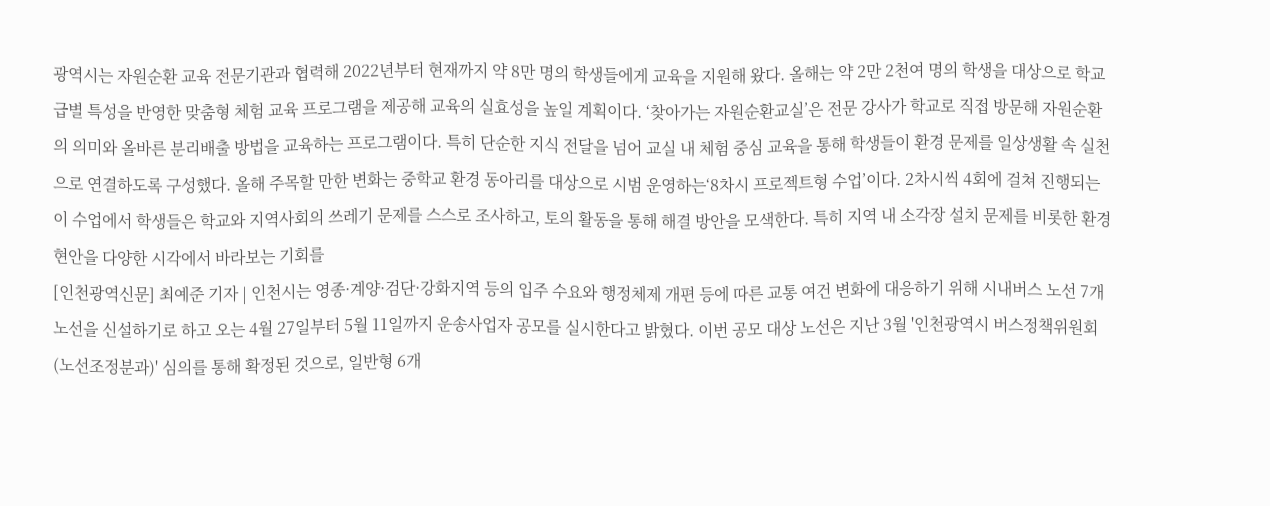광역시는 자원순환 교육 전문기관과 협력해 2022년부터 현재까지 약 8만 명의 학생들에게 교육을 지원해 왔다. 올해는 약 2만 2천여 명의 학생을 대상으로 학교급별 특성을 반영한 맞춤형 체험 교육 프로그램을 제공해 교육의 실효성을 높일 계획이다. ‘찾아가는 자원순환교실’은 전문 강사가 학교로 직접 방문해 자원순환의 의미와 올바른 분리배출 방법을 교육하는 프로그램이다. 특히 단순한 지식 전달을 넘어 교실 내 체험 중심 교육을 통해 학생들이 환경 문제를 일상생활 속 실천으로 연결하도록 구성했다. 올해 주목할 만한 변화는 중학교 환경 동아리를 대상으로 시범 운영하는‘8차시 프로젝트형 수업’이다. 2차시씩 4회에 걸쳐 진행되는 이 수업에서 학생들은 학교와 지역사회의 쓰레기 문제를 스스로 조사하고, 토의 활동을 통해 해결 방안을 모색한다. 특히 지역 내 소각장 설치 문제를 비롯한 환경 현안을 다양한 시각에서 바라보는 기회를
[인천광역신문] 최예준 기자 | 인천시는 영종·계양·검단·강화지역 등의 입주 수요와 행정체제 개편 등에 따른 교통 여건 변화에 대응하기 위해 시내버스 노선 7개 노선을 신설하기로 하고 오는 4월 27일부터 5월 11일까지 운송사업자 공모를 실시한다고 밝혔다. 이번 공모 대상 노선은 지난 3월 '인천광역시 버스정책위원회(노선조정분과)' 심의를 통해 확정된 것으로, 일반형 6개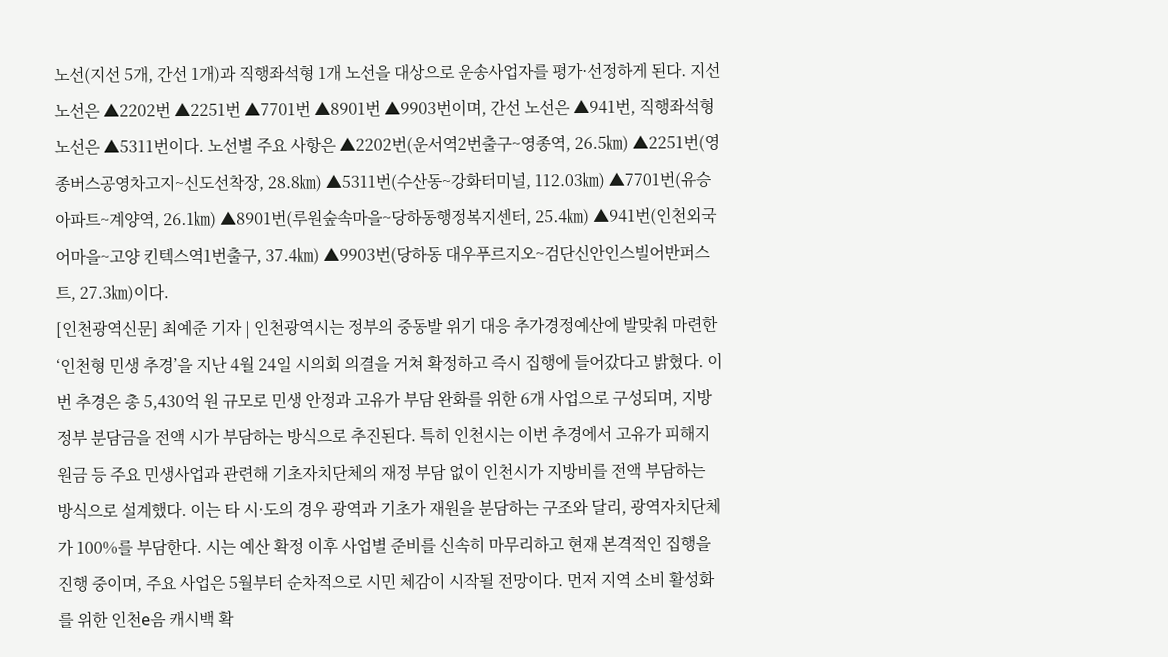노선(지선 5개, 간선 1개)과 직행좌석형 1개 노선을 대상으로 운송사업자를 평가·선정하게 된다. 지선 노선은 ▲2202번 ▲2251번 ▲7701번 ▲8901번 ▲9903번이며, 간선 노선은 ▲941번, 직행좌석형 노선은 ▲5311번이다. 노선별 주요 사항은 ▲2202번(운서역2번출구~영종역, 26.5㎞) ▲2251번(영종버스공영차고지~신도선착장, 28.8㎞) ▲5311번(수산동~강화터미널, 112.03㎞) ▲7701번(유승아파트~계양역, 26.1㎞) ▲8901번(루원숲속마을~당하동행정복지센터, 25.4㎞) ▲941번(인천외국어마을~고양 킨텍스역1번출구, 37.4㎞) ▲9903번(당하동 대우푸르지오~검단신안인스빌어반퍼스트, 27.3㎞)이다.
[인천광역신문] 최예준 기자 | 인천광역시는 정부의 중동발 위기 대응 추가경정예산에 발맞춰 마련한 ‘인천형 민생 추경’을 지난 4월 24일 시의회 의결을 거쳐 확정하고 즉시 집행에 들어갔다고 밝혔다. 이번 추경은 총 5,430억 원 규모로 민생 안정과 고유가 부담 완화를 위한 6개 사업으로 구성되며, 지방정부 분담금을 전액 시가 부담하는 방식으로 추진된다. 특히 인천시는 이번 추경에서 고유가 피해지원금 등 주요 민생사업과 관련해 기초자치단체의 재정 부담 없이 인천시가 지방비를 전액 부담하는 방식으로 설계했다. 이는 타 시·도의 경우 광역과 기초가 재원을 분담하는 구조와 달리, 광역자치단체가 100%를 부담한다. 시는 예산 확정 이후 사업별 준비를 신속히 마무리하고 현재 본격적인 집행을 진행 중이며, 주요 사업은 5월부터 순차적으로 시민 체감이 시작될 전망이다. 먼저 지역 소비 활성화를 위한 인천e음 캐시백 확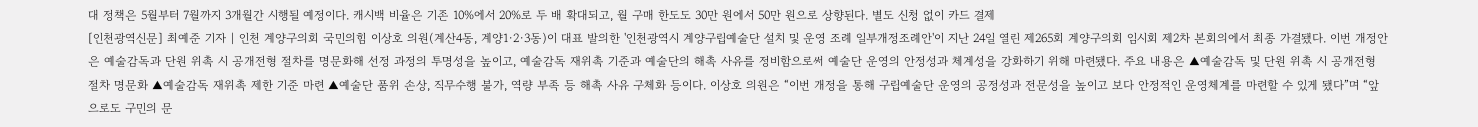대 정책은 5월부터 7월까지 3개월간 시행될 예정이다. 캐시백 비율은 기존 10%에서 20%로 두 배 확대되고, 월 구매 한도도 30만 원에서 50만 원으로 상향된다. 별도 신청 없이 카드 결제
[인천광역신문] 최예준 기자 | 인천 계양구의회 국민의힘 이상호 의원(계산4동, 계양1·2·3동)이 대표 발의한 '인천광역시 계양구립예술단 설치 및 운영 조례 일부개정조례안'이 지난 24일 열린 제265회 계양구의회 임시회 제2차 본회의에서 최종 가결됐다. 이번 개정안은 예술감독과 단원 위촉 시 공개전형 절차를 명문화해 선정 과정의 투명성을 높이고, 예술감독 재위촉 기준과 예술단의 해촉 사유를 정비함으로써 예술단 운영의 안정성과 체계성을 강화하기 위해 마련됐다. 주요 내용은 ▲예술감독 및 단원 위촉 시 공개전형 절차 명문화 ▲예술감독 재위촉 제한 기준 마련 ▲예술단 품위 손상, 직무수행 불가, 역량 부족 등 해촉 사유 구체화 등이다. 이상호 의원은 “이번 개정을 통해 구립예술단 운영의 공정성과 전문성을 높이고 보다 안정적인 운영체계를 마련할 수 있게 됐다”며 “앞으로도 구민의 문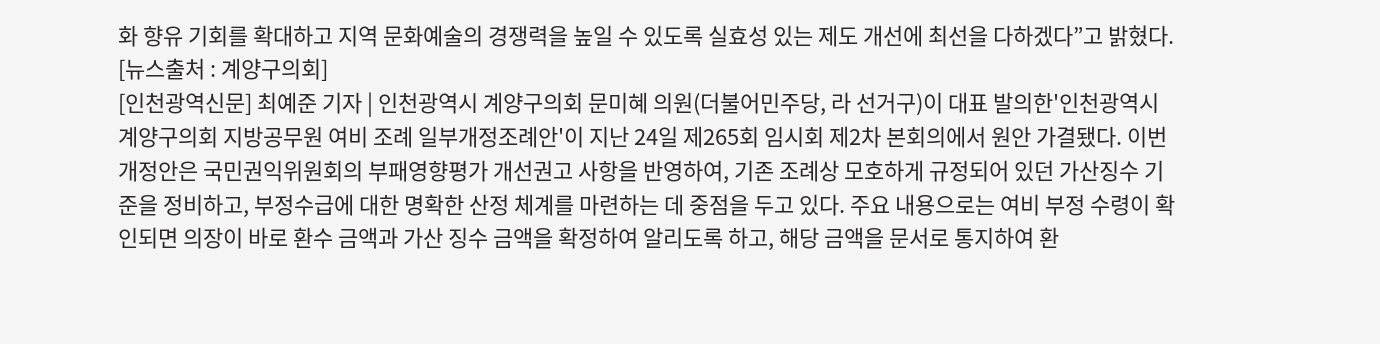화 향유 기회를 확대하고 지역 문화예술의 경쟁력을 높일 수 있도록 실효성 있는 제도 개선에 최선을 다하겠다”고 밝혔다. [뉴스출처 : 계양구의회]
[인천광역신문] 최예준 기자 | 인천광역시 계양구의회 문미혜 의원(더불어민주당, 라 선거구)이 대표 발의한'인천광역시 계양구의회 지방공무원 여비 조례 일부개정조례안'이 지난 24일 제265회 임시회 제2차 본회의에서 원안 가결됐다. 이번 개정안은 국민권익위원회의 부패영향평가 개선권고 사항을 반영하여, 기존 조례상 모호하게 규정되어 있던 가산징수 기준을 정비하고, 부정수급에 대한 명확한 산정 체계를 마련하는 데 중점을 두고 있다. 주요 내용으로는 여비 부정 수령이 확인되면 의장이 바로 환수 금액과 가산 징수 금액을 확정하여 알리도록 하고, 해당 금액을 문서로 통지하여 환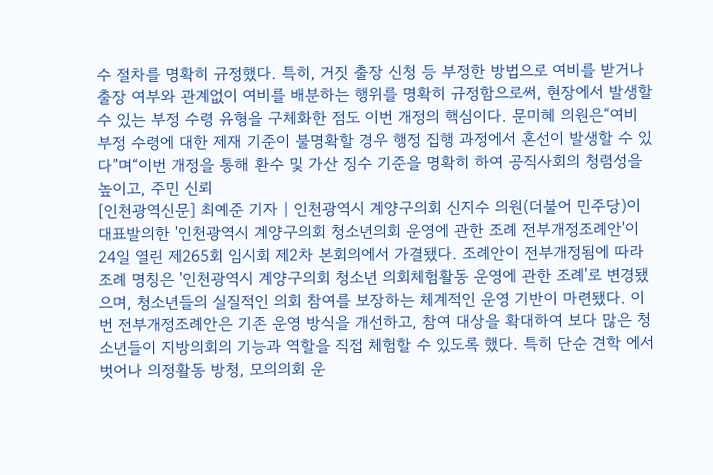수 절차를 명확히 규정했다. 특히, 거짓 출장 신청 등 부정한 방법으로 여비를 받거나 출장 여부와 관계없이 여비를 배분하는 행위를 명확히 규정함으로써, 현장에서 발생할 수 있는 부정 수령 유형을 구체화한 점도 이번 개정의 핵심이다. 문미혜 의원은“여비 부정 수령에 대한 제재 기준이 불명확할 경우 행정 집행 과정에서 혼선이 발생할 수 있다”며“이번 개정을 통해 환수 및 가산 징수 기준을 명확히 하여 공직사회의 청렴성을 높이고, 주민 신뢰
[인천광역신문] 최예준 기자 | 인천광역시 계양구의회 신지수 의원(더불어 민주당)이 대표발의한 '인천광역시 계양구의회 청소년의회 운영에 관한 조례 전부개정조례안'이 24일 열린 제265회 임시회 제2차 본회의에서 가결됐다. 조례안이 전부개정됨에 따라 조례 명칭은 '인천광역시 계양구의회 청소년 의회체험활동 운영에 관한 조례'로 변경됐으며, 청소년들의 실질적인 의회 참여를 보장하는 체계적인 운영 기반이 마련됐다. 이번 전부개정조례안은 기존 운영 방식을 개선하고, 참여 대상을 확대하여 보다 많은 청소년들이 지방의회의 기능과 역할을 직접 체험할 수 있도록 했다. 특히 단순 견학 에서 벗어나 의정활동 방청, 모의의회 운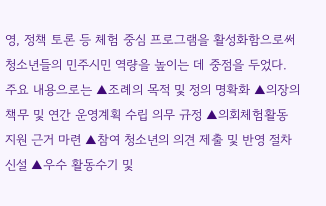영, 정책 토론 등 체험 중심 프로그램을 활성화함으로써 청소년들의 민주시민 역량을 높이는 데 중점을 두었다. 주요 내용으로는 ▲조례의 목적 및 정의 명확화 ▲의장의 책무 및 연간 운영계획 수립 의무 규정 ▲의회체험활동 지원 근거 마련 ▲참여 청소년의 의견 제출 및 반영 절차 신설 ▲우수 활동수기 및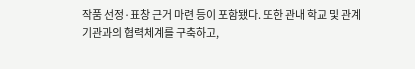작품 선정·표창 근거 마련 등이 포함됐다. 또한 관내 학교 및 관계기관과의 협력체계를 구축하고,